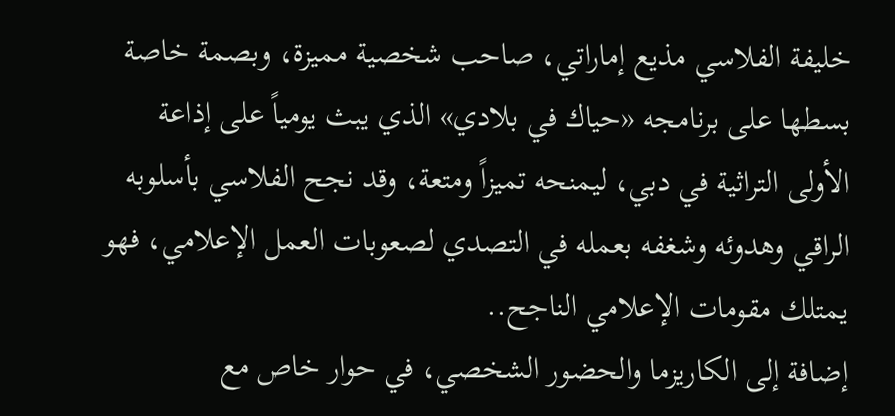خليفة الفلاسي مذيع إماراتي، صاحب شخصية مميزة، وبصمة خاصة بسطها على برنامجه «حياك في بلادي» الذي يبث يومياً على إذاعة الأولى التراثية في دبي، ليمنحه تميزاً ومتعة، وقد نجح الفلاسي بأسلوبه الراقي وهدوئه وشغفه بعمله في التصدي لصعوبات العمل الإعلامي، فهو يمتلك مقومات الإعلامي الناجح..
إضافة إلى الكاريزما والحضور الشخصي، في حوار خاص مع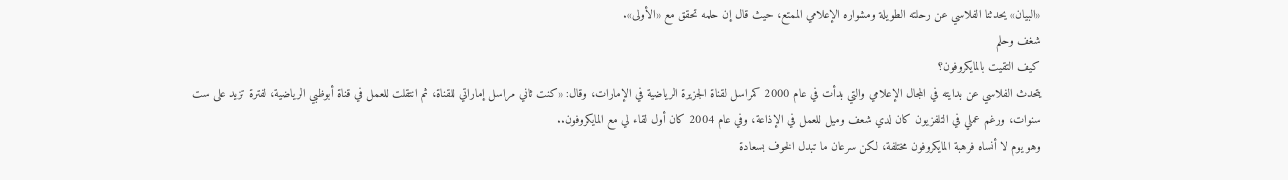«البيان» يحدثنا الفلاسي عن رحلته الطويلة ومشواره الإعلامي الممتع، حيث قال إن حلمه تحقق مع «الأولى».
شغف وحلم
كيف التقيت بالمايكروفون؟
يتحدث الفلاسي عن بدايته في المجال الإعلامي والتي بدأت في عام 2000 كمراسل لقناة الجزيرة الرياضية في الإمارات، وقال: «كنت ثاني مراسل إماراتي للقناة، ثم انتقلت للعمل في قناة أبوظبي الرياضية، لفترة تزيد على ست سنوات، ورغم عملي في التلفزيون كان لدي شعف وميل للعمل في الإذاعة، وفي عام 2004 كان أول لقاء لي مع المايكروفون..
وهو يوم لا أنساه فرهبة المايكروفون مختلفة، لكن سرعان ما تبدل الخوف بسعادة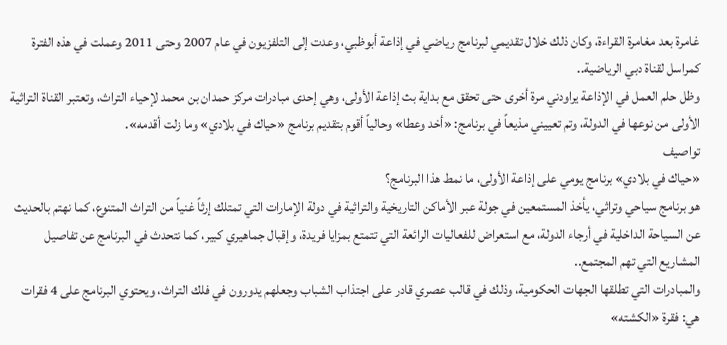غامرة بعد مغامرة القراءة، وكان ذلك خلال تقديمي لبرنامج رياضي في إذاعة أبوظبي، وعدت إلى التلفزيون في عام 2007 وحتى 2011 وعملت في هذه الفترة كمراسل لقناة دبي الرياضية..
وظل حلم العمل في الإذاعة يراودني مرة أخرى حتى تحقق مع بداية بث إذاعة الأولى، وهي إحدى مبادرات مركز حمدان بن محمد لإحياء التراث، وتعتبر القناة التراثية الأولى من نوعها في الدولة، وتم تعييني مذيعاً في برنامج: «أخد وعطا» وحالياً أقوم بتقديم برنامج «حياك في بلادي» وما زلت أقدمه».
تواصيف
«حياك في بلادي» برنامج يومي على إذاعة الأولى، ما نمط هذا البرنامج؟
هو برنامج سياحي وتراثي، يأخذ المستمعين في جولة عبر الأماكن التاريخية والتراثية في دولة الإمارات التي تمتلك إرثاً غنياً من التراث المتنوع، كما نهتم بالحديث عن السياحة الداخلية في أرجاء الدولة، مع استعراض للفعاليات الرائعة التي تتمتع بمزايا فريدة، وإقبال جماهيري كبير، كما نتحدث في البرنامج عن تفاصيل المشاريع التي تهم المجتمع..
والمبادرات التي تطلقها الجهات الحكومية، وذلك في قالب عصري قادر على اجتذاب الشباب وجعلهم يدورون في فلك التراث، ويحتوي البرنامج على 4 فقرات هي: فقرة «الكشته»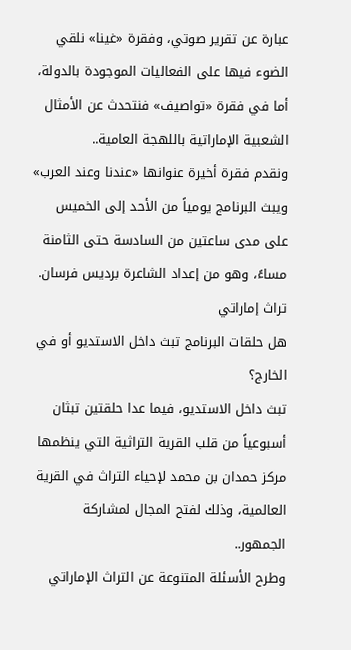عبارة عن تقرير صوتي، وفقرة «غينا» نلقي الضوء فيها على الفعاليات الموجودة بالدولة، أما في فقرة «تواصيف» فنتحدث عن الأمثال الشعبية الإماراتية باللهجة العامية..
ونقدم فقرة أخيرة عنوانها «عندنا وعند العرب» ويبث البرنامج يومياً من الأحد إلى الخميس على مدى ساعتين من السادسة حتى الثامنة مساءً، وهو من إعداد الشاعرة برديس فرسان.
تراث إماراتي
هل حلقات البرنامج تبث داخل الاستديو أو في الخارج؟
تبث داخل الاستديو، فيما عدا حلقتين تبثان أسبوعياً من قلب القرية التراثية التي ينظمها مركز حمدان بن محمد لإحياء التراث في القرية العالمية، وذلك لفتح المجال لمشاركة الجمهور..
وطرح الأسئلة المتنوعة عن التراث الإماراتي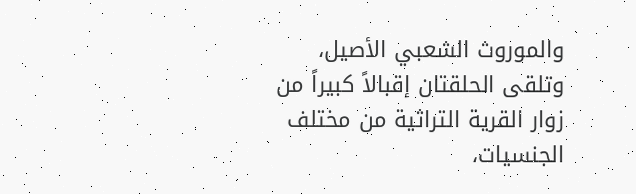والموروث الشعبي الأصيل، وتلقى الحلقتان إقبالاً كبيراً من زوار القرية التراثية من مختلف الجنسيات،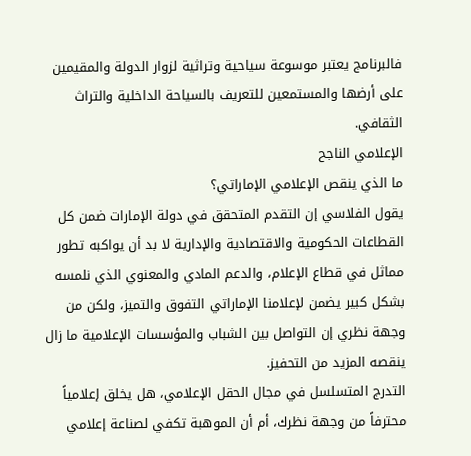فالبرنامج يعتبر موسوعة سياحية وتراثية لزوار الدولة والمقيمين على أرضها والمستمعين للتعريف بالسياحة الداخلية والتراث الثقافي.
الإعلامي الناجح
ما الذي ينقص الإعلامي الإماراتي؟
يقول الفلاسي إن التقدم المتحقق في دولة الإمارات ضمن كل القطاعات الحكومية والاقتصادية والإدارية لا بد أن يواكبه تطور مماثل في قطاع الإعلام، والدعم المادي والمعنوي الذي نلمسه بشكل كبير يضمن لإعلامنا الإماراتي التفوق والتميز، ولكن من وجهة نظري إن التواصل بين الشباب والمؤسسات الإعلامية ما زال ينقصه المزيد من التحفيز.
التدرج المتسلسل في مجال الحقل الإعلامي، هل يخلق إعلامياً محترفاً من وجهة نظرك، أم أن الموهبة تكفي لصناعة إعلامي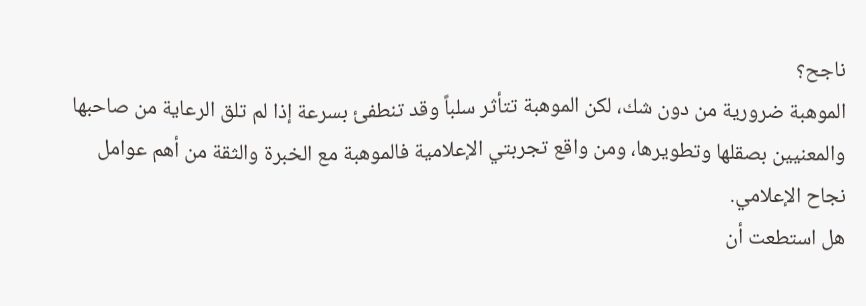ناجح؟
الموهبة ضرورية من دون شك، لكن الموهبة تتأثر سلباً وقد تنطفئ بسرعة إذا لم تلق الرعاية من صاحبها والمعنيين بصقلها وتطويرها، ومن واقع تجربتي الإعلامية فالموهبة مع الخبرة والثقة من أهم عوامل نجاح الإعلامي.
هل استطعت أن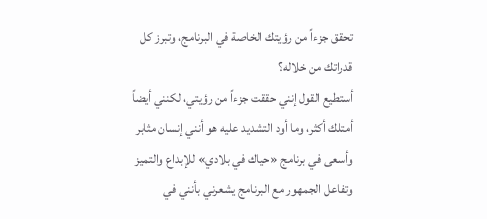تحقق جزءاً من رؤيتك الخاصة في البرنامج، وتبرز كل قدراتك من خلاله؟
أستطيع القول إنني حققت جزءاً من رؤيتي، لكنني أيضاً أمتلك أكثر، وما أود التشديد عليه هو أنني إنسان مثابر وأسعى في برنامج «حياك في بلادي» للإبداع والتميز وتفاعل الجمهور مع البرنامج يشعرني بأنني في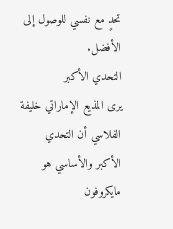تحدٍ مع نفسي للوصول إلى الأفضل.
التحدي الأكبر
يرى المذيع الإماراتي خليفة الفلاسي أن التحدي الأكبر والأساسي هو مايكروفون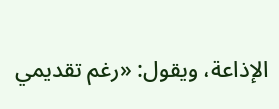الإذاعة، ويقول: «رغم تقديمي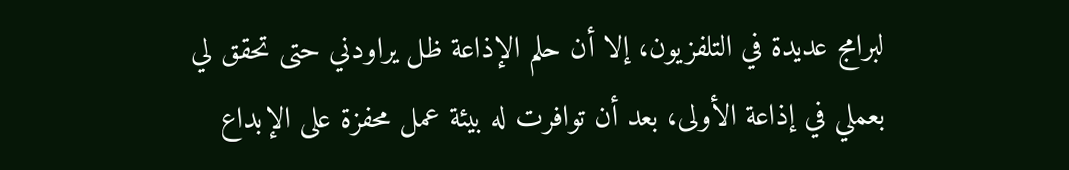لبرامج عديدة في التلفزيون، إلا أن حلم الإذاعة ظل يراودني حتى تحقق لي بعملي في إذاعة الأولى، بعد أن توافرت له بيئة عمل محفزة على الإبداع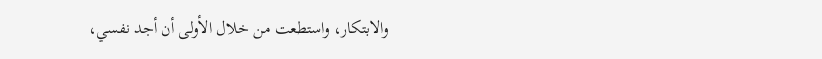والابتكار، واستطعت من خلال الأولى أن أجد نفسي،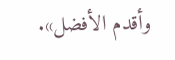وأقدم الأفضل».